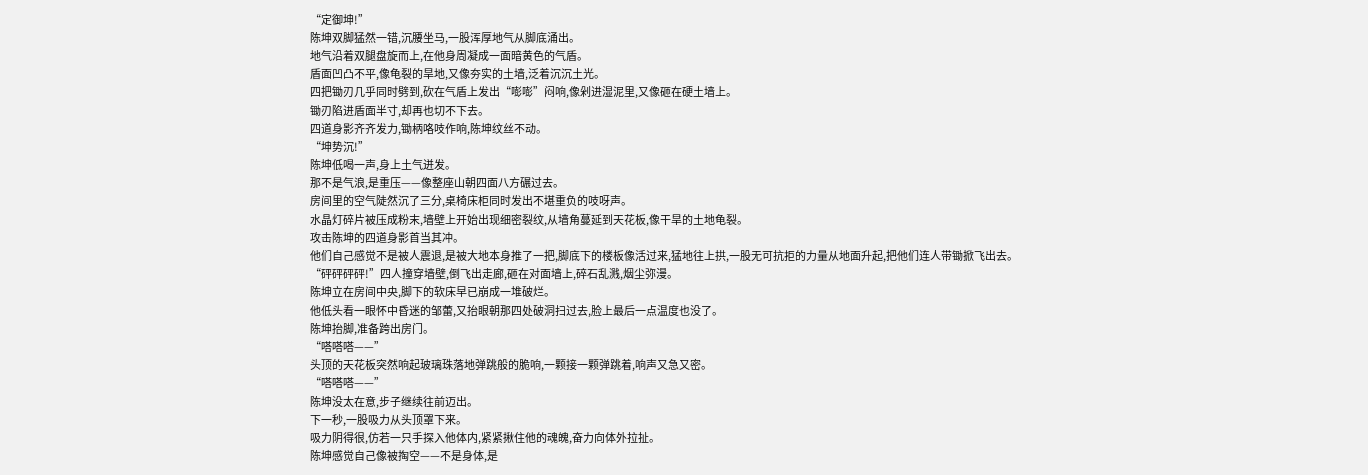“定御坤!”
陈坤双脚猛然一错,沉腰坐马,一股浑厚地气从脚底涌出。
地气沿着双腿盘旋而上,在他身周凝成一面暗黄色的气盾。
盾面凹凸不平,像龟裂的旱地,又像夯实的土墙,泛着沉沉土光。
四把锄刃几乎同时劈到,砍在气盾上发出“嘭嘭”闷响,像剁进湿泥里,又像砸在硬土墙上。
锄刃陷进盾面半寸,却再也切不下去。
四道身影齐齐发力,锄柄咯吱作响,陈坤纹丝不动。
“坤势沉!”
陈坤低喝一声,身上土气迸发。
那不是气浪,是重压——像整座山朝四面八方碾过去。
房间里的空气陡然沉了三分,桌椅床柜同时发出不堪重负的吱呀声。
水晶灯碎片被压成粉末,墙壁上开始出现细密裂纹,从墙角蔓延到天花板,像干旱的土地龟裂。
攻击陈坤的四道身影首当其冲。
他们自己感觉不是被人震退,是被大地本身推了一把,脚底下的楼板像活过来,猛地往上拱,一股无可抗拒的力量从地面升起,把他们连人带锄掀飞出去。
“砰砰砰砰!”四人撞穿墙壁,倒飞出走廊,砸在对面墙上,碎石乱溅,烟尘弥漫。
陈坤立在房间中央,脚下的软床早已崩成一堆破烂。
他低头看一眼怀中昏迷的邹蕾,又抬眼朝那四处破洞扫过去,脸上最后一点温度也没了。
陈坤抬脚,准备跨出房门。
“嗒嗒嗒——”
头顶的天花板突然响起玻璃珠落地弹跳般的脆响,一颗接一颗弹跳着,响声又急又密。
“嗒嗒嗒——”
陈坤没太在意,步子继续往前迈出。
下一秒,一股吸力从头顶罩下来。
吸力阴得很,仿若一只手探入他体内,紧紧揪住他的魂魄,奋力向体外拉扯。
陈坤感觉自己像被掏空——不是身体,是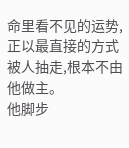命里看不见的运势,正以最直接的方式被人抽走,根本不由他做主。
他脚步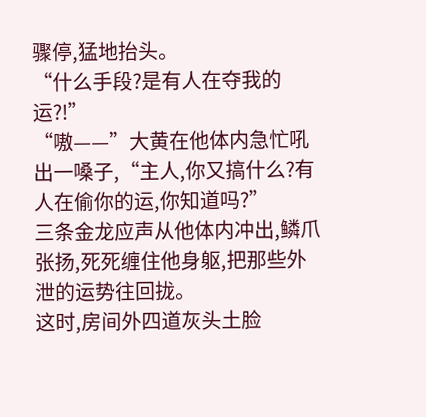骤停,猛地抬头。
“什么手段?是有人在夺我的运?!”
“嗷——”大黄在他体内急忙吼出一嗓子,“主人,你又搞什么?有人在偷你的运,你知道吗?”
三条金龙应声从他体内冲出,鳞爪张扬,死死缠住他身躯,把那些外泄的运势往回拢。
这时,房间外四道灰头土脸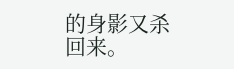的身影又杀回来。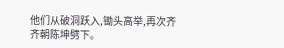他们从破洞跃入,锄头高举,再次齐齐朝陈坤劈下。